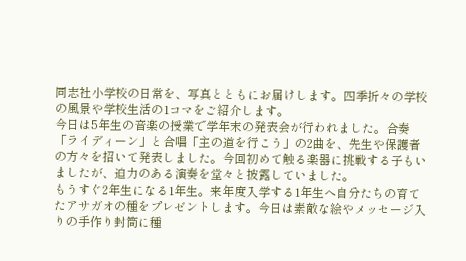同志社小学校の日常を、写真とともにお届けします。四季折々の学校の風景や学校生活の1コマをご紹介します。
今日は5年生の音楽の授業で学年末の発表会が行われました。合奏「ライディーン」と合唱「主の道を行こう」の2曲を、先生や保護者の方々を招いて発表しました。今回初めて触る楽器に挑戦する子もいましたが、迫力のある演奏を堂々と披露していました。
もうすぐ2年生になる1年生。来年度入学する1年生へ自分たちの育てたアサガオの種をプレゼントします。今日は素敵な絵やメッセージ入りの手作り封筒に種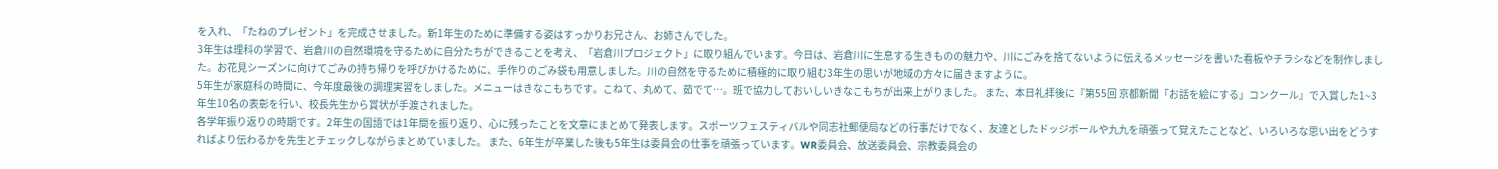を入れ、「たねのプレゼント」を完成させました。新1年生のために準備する姿はすっかりお兄さん、お姉さんでした。
3年生は理科の学習で、岩倉川の自然環境を守るために自分たちができることを考え、「岩倉川プロジェクト」に取り組んでいます。今日は、岩倉川に生息する生きものの魅力や、川にごみを捨てないように伝えるメッセージを書いた看板やチラシなどを制作しました。お花見シーズンに向けてごみの持ち帰りを呼びかけるために、手作りのごみ袋も用意しました。川の自然を守るために積極的に取り組む3年生の思いが地域の方々に届きますように。
5年生が家庭科の時間に、今年度最後の調理実習をしました。メニューはきなこもちです。こねて、丸めて、茹でて…。班で協力しておいしいきなこもちが出来上がりました。 また、本日礼拝後に『第55回 京都新聞「お話を絵にする」コンクール』で入賞した1~3年生10名の表彰を行い、校長先生から賞状が手渡されました。
各学年振り返りの時期です。2年生の国語では1年間を振り返り、心に残ったことを文章にまとめて発表します。スポーツフェスティバルや同志社郵便局などの行事だけでなく、友達としたドッジボールや九九を頑張って覚えたことなど、いろいろな思い出をどうすればより伝わるかを先生とチェックしながらまとめていました。 また、6年生が卒業した後も5年生は委員会の仕事を頑張っています。WR委員会、放送委員会、宗教委員会の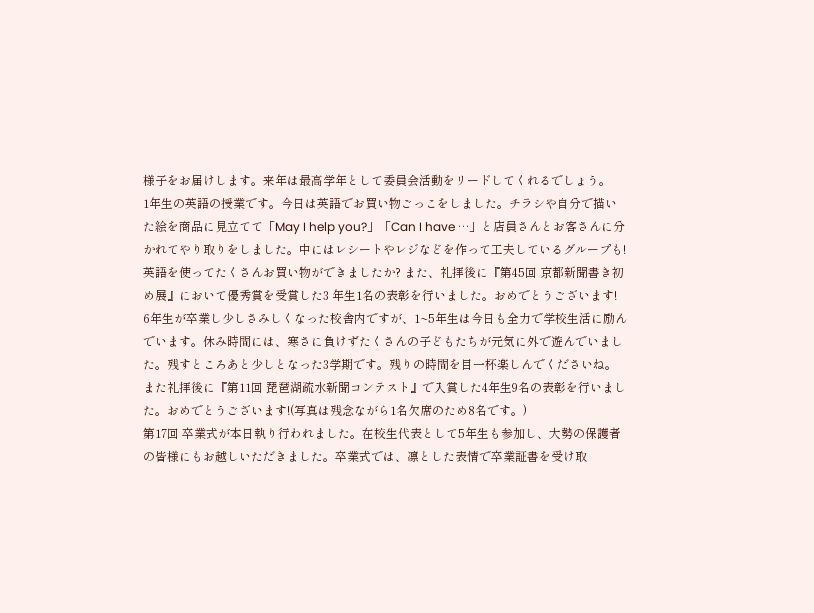様子をお届けします。来年は最高学年として委員会活動をリードしてくれるでしょう。
1年生の英語の授業です。今日は英語でお買い物ごっこをしました。チラシや自分で描いた絵を商品に見立てて「May I help you?」「Can I have …」と店員さんとお客さんに分かれてやり取りをしました。中にはレシートやレジなどを作って工夫しているグループも!英語を使ってたくさんお買い物ができましたか? また、礼拝後に『第45回 京都新聞書き初め展』において優秀賞を受賞した3 年生1名の表彰を行いました。おめでとうございます!
6年生が卒業し少しさみしくなった校舎内ですが、1~5年生は今日も全力で学校生活に励んでいます。休み時間には、寒さに負けずたくさんの子どもたちが元気に外で遊んでいました。残すところあと少しとなった3学期です。残りの時間を目一杯楽しんでくださいね。 また礼拝後に『第11回 琵琶湖疏水新聞コンテスト』で入賞した4年生9名の表彰を行いました。おめでとうございます!(写真は残念ながら1名欠席のため8名です。)
第17回 卒業式が本日執り行われました。在校生代表として5年生も参加し、大勢の保護者の皆様にもお越しいただきました。卒業式では、凛とした表情で卒業証書を受け取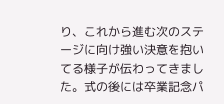り、これから進む次のステージに向け強い決意を抱いてる様子が伝わってきました。式の後には卒業記念パ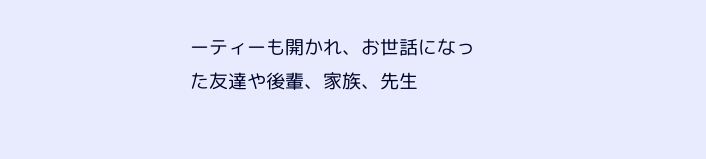ーティーも開かれ、お世話になった友達や後輩、家族、先生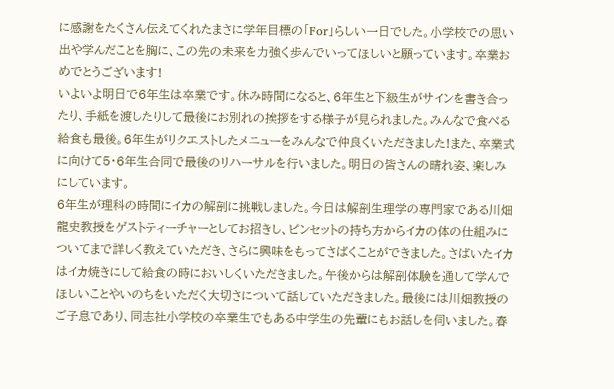に感謝をたくさん伝えてくれたまさに学年目標の「For」らしい一日でした。小学校での思い出や学んだことを胸に、この先の未来を力強く歩んでいってほしいと願っています。卒業おめでとうございます!
いよいよ明日で6年生は卒業です。休み時間になると、6年生と下級生がサインを書き合ったり、手紙を渡したりして最後にお別れの挨拶をする様子が見られました。みんなで食べる給食も最後。6年生がリクエストしたメニューをみんなで仲良くいただきました!また、卒業式に向けて5・6年生合同で最後のリハーサルを行いました。明日の皆さんの晴れ姿、楽しみにしています。
6年生が理科の時間にイカの解剖に挑戦しました。今日は解剖生理学の専門家である川畑龍史教授をゲストティーチャーとしてお招きし、ピンセットの持ち方からイカの体の仕組みについてまで詳しく教えていただき、さらに興味をもってさばくことができました。さばいたイカはイカ焼きにして給食の時においしくいただきました。午後からは解剖体験を通して学んでほしいことやいのちをいただく大切さについて話していただきました。最後には川畑教授のご子息であり、同志社小学校の卒業生でもある中学生の先輩にもお話しを伺いました。春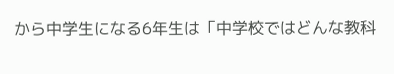から中学生になる6年生は「中学校ではどんな教科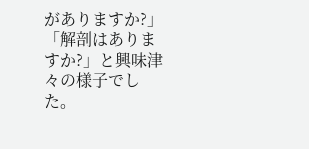がありますか?」「解剖はありますか?」と興味津々の様子でした。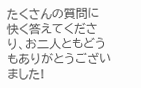たくさんの質問に快く答えてくださり、お二人ともどうもありがとうございました!